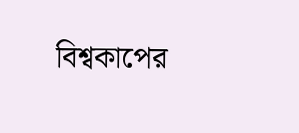বিশ্বকাপের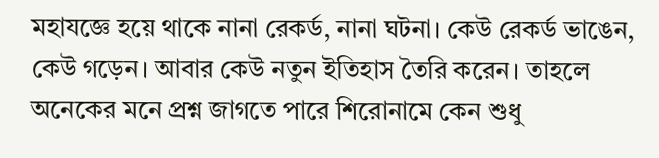মহাযজ্ঞে হয়ে থাকে নানা রেকর্ড, নানা ঘটনা। কেউ রেকর্ড ভাঙেন, কেউ গড়েন। আবার কেউ নতুন ইতিহাস তৈরি করেন। তাহলে অনেকের মনে প্রশ্ন জাগতে পারে শিরোনামে কেন শুধু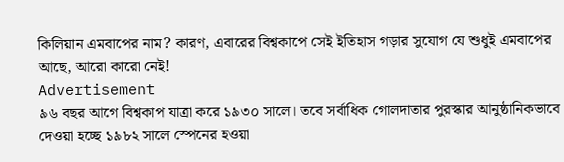কিলিয়ান এমবাপের নাম? কারণ, এবারের বিশ্বকাপে সেই ইতিহাস গড়ার সুযোগ যে শুধুই এমবাপের আছে, আরো কারো নেই!
Advertisement
৯৬ বছর আগে বিশ্বকাপ যাত্রা করে ১৯৩০ সালে। তবে সর্বাধিক গোলদাতার পুরস্কার আনুষ্ঠানিকভাবে দেওয়া হচ্ছে ১৯৮২ সালে স্পেনের হওয়া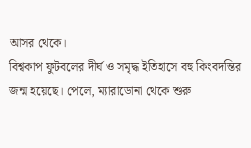আসর থেকে।
বিশ্বকাপ ফুটবলের দীর্ঘ ও সমৃদ্ধ ইতিহাসে বহু কিংবদন্তির জন্ম হয়েছে। পেলে, ম্যারাডোনা থেকে শুরু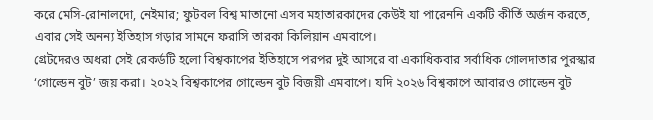করে মেসি-রোনালদো, নেইমার; ফুটবল বিশ্ব মাতানো এসব মহাতারকাদের কেউই যা পারেননি একটি কীর্তি অর্জন করতে, এবার সেই অনন্য ইতিহাস গড়ার সামনে ফরাসি তারকা কিলিয়ান এমবাপে।
গ্রেটদেরও অধরা সেই রেকর্ডটি হলো বিশ্বকাপের ইতিহাসে পরপর দুই আসরে বা একাধিকবার সর্বাধিক গোলদাতার পুরস্কার ‘গোল্ডেন বুট’ জয় করা। ২০২২ বিশ্বকাপের গোল্ডেন বুট বিজয়ী এমবাপে। যদি ২০২৬ বিশ্বকাপে আবারও গোল্ডেন বুট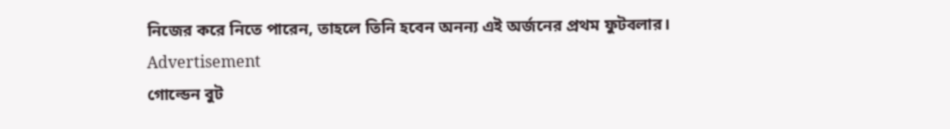নিজের করে নিতে পারেন, তাহলে তিনি হবেন অনন্য এই অর্জনের প্রথম ফুটবলার।
Advertisement
গোল্ডেন বুট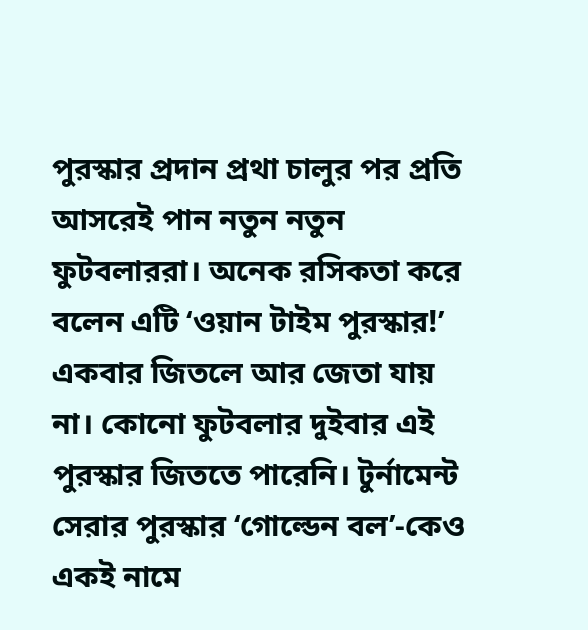পুরস্কার প্রদান প্রথা চালুর পর প্রতি আসরেই পান নতুন নতুন ফুটবলাররা। অনেক রসিকতা করে বলেন এটি ‘ওয়ান টাইম পুরস্কার!’ একবার জিতলে আর জেতা যায় না। কোনো ফুটবলার দুইবার এই পুরস্কার জিততে পারেনি। টুর্নামেন্ট সেরার পুরস্কার ‘গোল্ডেন বল’-কেও একই নামে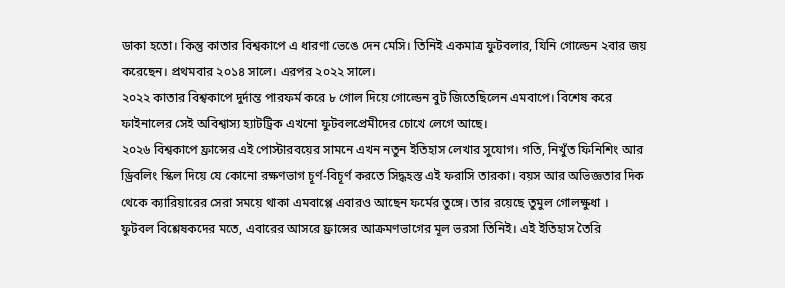ডাকা হতো। কিন্তু কাতার বিশ্বকাপে এ ধারণা ভেঙে দেন মেসি। তিনিই একমাত্র ফুটবলার, যিনি গোল্ডেন ২বার জয় করেছেন। প্রথমবার ২০১৪ সালে। এরপর ২০২২ সালে।
২০২২ কাতার বিশ্বকাপে দুর্দান্ত পারফর্ম করে ৮ গোল দিয়ে গোল্ডেন বুট জিতেছিলেন এমবাপে। বিশেষ করে ফাইনালের সেই অবিশ্বাস্য হ্যাটট্রিক এখনো ফুটবলপ্রেমীদের চোখে লেগে আছে।
২০২৬ বিশ্বকাপে ফ্রান্সের এই পোস্টারবয়ের সামনে এখন নতুন ইতিহাস লেখার সুযোগ। গতি, নিখুঁত ফিনিশিং আর ড্রিবলিং স্কিল দিয়ে যে কোনো রক্ষণভাগ চূর্ণ-বিচূর্ণ করতে সিদ্ধহস্ত এই ফরাসি তারকা। বয়স আর অভিজ্ঞতার দিক থেকে ক্যারিয়ারের সেরা সময়ে থাকা এমবাপ্পে এবারও আছেন ফর্মের তুঙ্গে। তার রয়েছে তুমুল গোলক্ষুধা ।
ফুটবল বিশ্লেষকদের মতে, এবারের আসরে ফ্রান্সের আক্রমণভাগের মূল ভরসা তিনিই। এই ইতিহাস তৈরি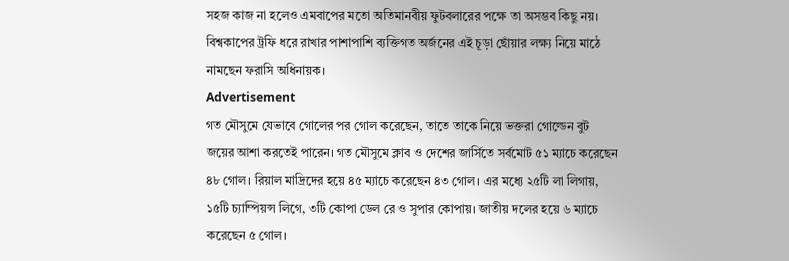সহজ কাজ না হলেও এমবাপের মতো অতিমানবীয় ফুটবলারের পক্ষে তা অসম্ভব কিছু নয়। বিশ্বকাপের ট্রফি ধরে রাখার পাশাপাশি ব্যক্তিগত অর্জনের এই চূড়া ছোঁয়ার লক্ষ্য নিয়ে মাঠে নামছেন ফরাসি অধিনায়ক।
Advertisement
গত মৌসুমে যেভাবে গোলের পর গোল করেছেন, তাতে তাকে নিয়ে ভক্তরা গোল্ডেন বুট জয়ের আশা করতেই পারেন। গত মৌসুমে ক্লাব ও দেশের জার্সিতে সর্বমোট ৫১ ম্যাচে করেছেন ৪৮ গোল। রিয়াল মাদ্রিদের হয়ে ৪৫ ম্যাচে করেছেন ৪৩ গোল। এর মধ্যে ২৫টি লা লিগায়, ১৫টি চ্যাম্পিয়ন্স লিগে, ৩টি কোপা ডেল রে ও সুপার কোপায়। জাতীয় দলের হয়ে ৬ ম্যাচে করেছেন ৫ গোল।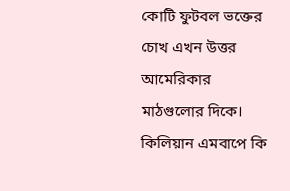কোটি ফুটবল ভক্তের চোখ এখন উত্তর আমেরিকার মাঠগুলোর দিকে। কিলিয়ান এমবাপে কি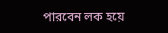পারবেন লক হয়ে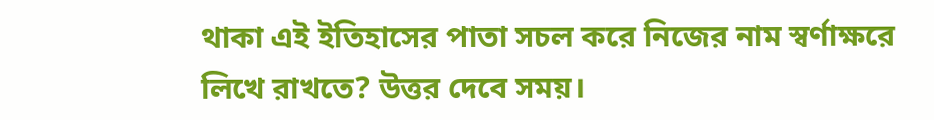থাকা এই ইতিহাসের পাতা সচল করে নিজের নাম স্বর্ণাক্ষরে লিখে রাখতে? উত্তর দেবে সময়।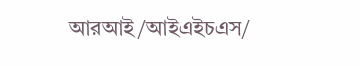আরআই/আইএইচএস/